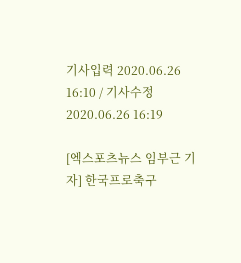기사입력 2020.06.26 16:10 / 기사수정 2020.06.26 16:19

[엑스포츠뉴스 임부근 기자] 한국프로축구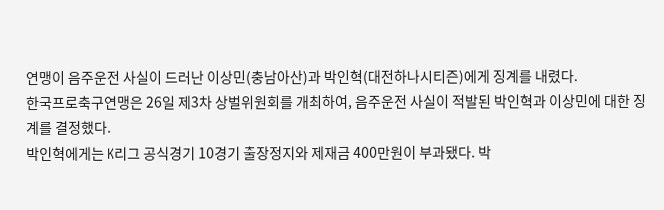연맹이 음주운전 사실이 드러난 이상민(충남아산)과 박인혁(대전하나시티즌)에게 징계를 내렸다.
한국프로축구연맹은 26일 제3차 상벌위원회를 개최하여, 음주운전 사실이 적발된 박인혁과 이상민에 대한 징계를 결정했다.
박인혁에게는 K리그 공식경기 10경기 출장정지와 제재금 400만원이 부과됐다. 박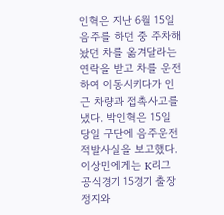인혁은 지난 6월 15일 음주를 하던 중 주차해놨던 차를 옮겨달라는 연락을 받고 차를 운전하여 이동시키다가 인근 차량과 접촉사고를 냈다. 박인혁은 15일 당일 구단에 음주운전 적발사실을 보고했다.
이상민에게는 K리그 공식경기 15경기 출장정지와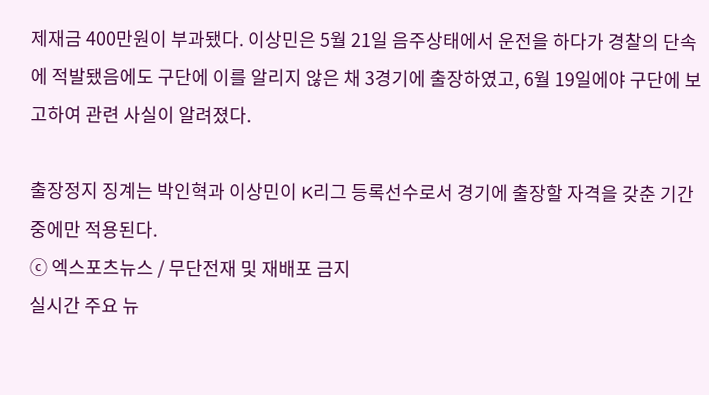제재금 400만원이 부과됐다. 이상민은 5월 21일 음주상태에서 운전을 하다가 경찰의 단속에 적발됐음에도 구단에 이를 알리지 않은 채 3경기에 출장하였고, 6월 19일에야 구단에 보고하여 관련 사실이 알려졌다.

출장정지 징계는 박인혁과 이상민이 K리그 등록선수로서 경기에 출장할 자격을 갖춘 기간 중에만 적용된다.
ⓒ 엑스포츠뉴스 / 무단전재 및 재배포 금지
실시간 주요 뉴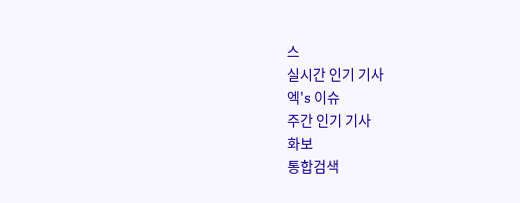스
실시간 인기 기사
엑's 이슈
주간 인기 기사
화보
통합검색